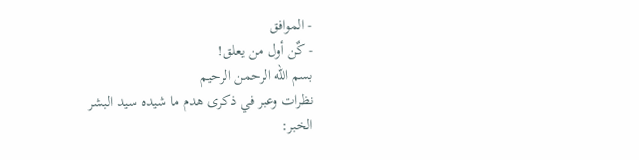- الموافق
- كٌن أول من يعلق!
بسم الله الرحمن الرحيم
نظرات وعبر في ذكرى هدم ما شيده سيد البشر
الخبر: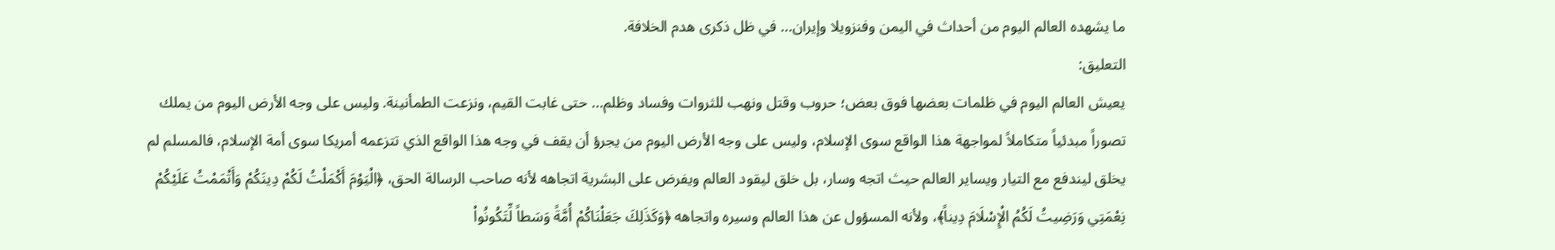ما يشهده العالم اليوم من أحداث في اليمن وفنزويلا وإيران... في ظل ذكرى هدم الخلافة.
التعليق:
يعيش العالم اليوم في ظلمات بعضها فوق بعض؛ حروب وقتل ونهب للثروات وفساد وظلم... حتى غابت القيم، ونزعت الطمأنينة. وليس على وجه الأرض اليوم من يملك تصوراً مبدئياً متكاملاً لمواجهة هذا الواقع سوى الإسلام، وليس على وجه الأرض اليوم من يجرؤ أن يقف في وجه هذا الواقع الذي تتزعمه أمريكا سوى أمة الإسلام، فالمسلم لم يخلق ليندفع مع التيار ويساير العالم حيث اتجه وسار، بل خلق ليقود العالم ويفرض على البشرية اتجاهه لأنه صاحب الرسالة الحق، ﴿الْيَوْمَ أَكْمَلْتُ لَكُمْ دِينَكُمْ وَأَتْمَمْتُ عَلَيْكُمْ نِعْمَتِي وَرَضِيتُ لَكُمُ الْإِسْلَامَ دِيناً﴾، ولأنه المسؤول عن هذا العالم وسيره واتجاهه ﴿وَكَذَلِكَ جَعَلْنَاكُمْ أُمَّةً وَسَطاً لِّتَكُونُواْ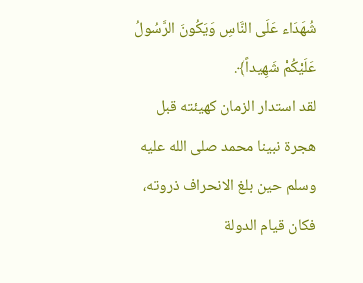شُهَدَاء عَلَى النَّاسِ وَيَكُونَ الرَّسُولُ عَلَيْكُمْ شَهِيداً﴾.
لقد استدار الزمان كهيئته قبل هجرة نبينا محمد صلى الله عليه وسلم حين بلغ الانحراف ذروته، فكان قيام الدولة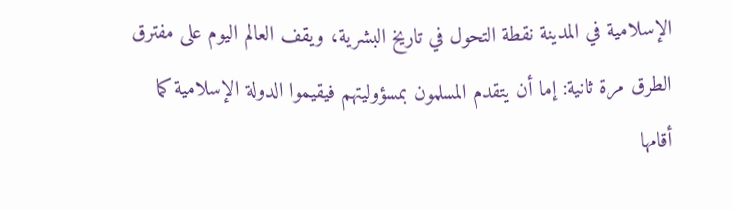الإسلامية في المدينة نقطة التحول في تاريخ البشرية، ويقف العالم اليوم على مفترق الطرق مرة ثانية: إما أن يتقدم المسلمون بمسؤوليتهم فيقيموا الدولة الإسلامية كما أقامها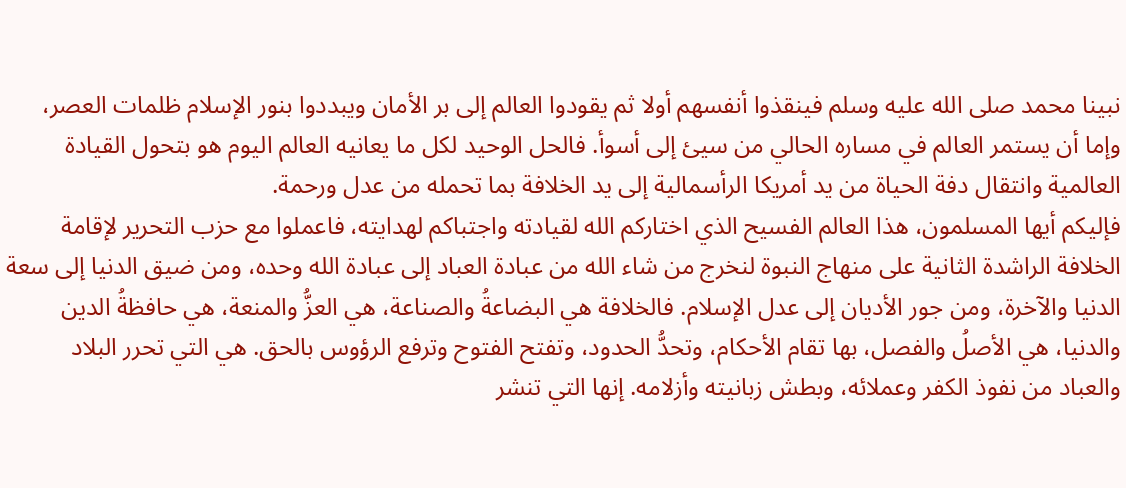نبينا محمد صلى الله عليه وسلم فينقذوا أنفسهم أولا ثم يقودوا العالم إلى بر الأمان ويبددوا بنور الإسلام ظلمات العصر، وإما أن يستمر العالم في مساره الحالي من سيئ إلى أسوأ. فالحل الوحيد لكل ما يعانيه العالم اليوم هو بتحول القيادة العالمية وانتقال دفة الحياة من يد أمريكا الرأسمالية إلى يد الخلافة بما تحمله من عدل ورحمة.
فإليكم أيها المسلمون، هذا العالم الفسيح الذي اختاركم الله لقيادته واجتباكم لهدايته، فاعملوا مع حزب التحرير لإقامة الخلافة الراشدة الثانية على منهاج النبوة لنخرج من شاء الله من عبادة العباد إلى عبادة الله وحده، ومن ضيق الدنيا إلى سعة الدنيا والآخرة، ومن جور الأديان إلى عدل الإسلام. فالخلافة هي البضاعةُ والصناعة، هي العزُّ والمنعة، هي حافظةُ الدين والدنيا، هي الأصلُ والفصل، بها تقام الأحكام، وتحدُّ الحدود، وتفتح الفتوح وترفع الرؤوس بالحق. هي التي تحرر البلاد والعباد من نفوذ الكفر وعملائه، وبطش زبانيته وأزلامه. إنها التي تنشر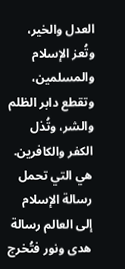العدل والخير، وتُعز الإسلام والمسلمين، وتقطع دابر الظلم والشر، وتُذل الكفر والكافرين. هي التي تحمل رسالة الإسلام إلى العالم رسالة هدى ونور فتُخرج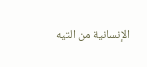الإنسانية من التيه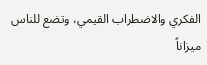الفكري والاضطراب القيمي، وتضع للناس ميزاناً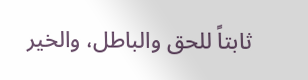ثابتاً للحق والباطل، والخير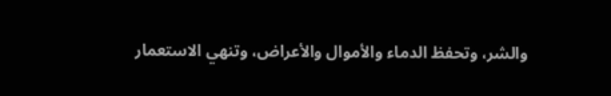والشر، وتحفظ الدماء والأموال والأعراض، وتنهي الاستعمار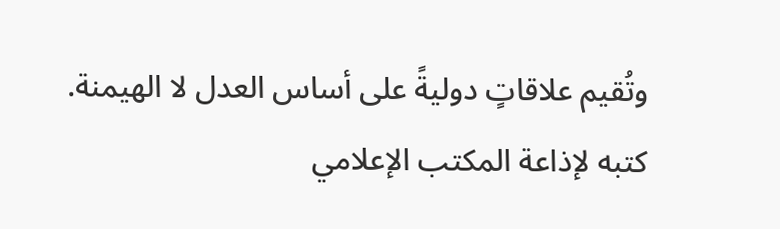وتُقيم علاقاتٍ دوليةً على أساس العدل لا الهيمنة.
كتبه لإذاعة المكتب الإعلامي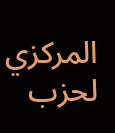المركزي لحزب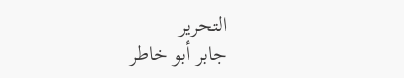التحرير
جابر أبو خاطر